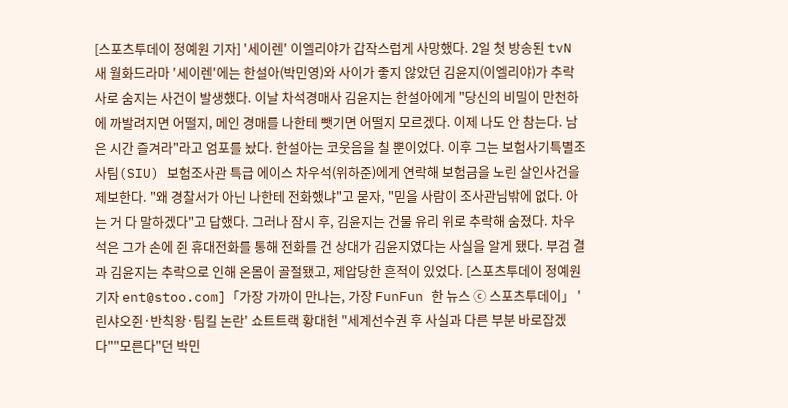[스포츠투데이 정예원 기자] '세이렌' 이엘리야가 갑작스럽게 사망했다. 2일 첫 방송된 tvN 새 월화드라마 '세이렌'에는 한설아(박민영)와 사이가 좋지 않았던 김윤지(이엘리야)가 추락사로 숨지는 사건이 발생했다. 이날 차석경매사 김윤지는 한설아에게 "당신의 비밀이 만천하에 까발려지면 어떨지, 메인 경매를 나한테 뺏기면 어떨지 모르겠다. 이제 나도 안 참는다. 남은 시간 즐겨라"라고 엄포를 놨다. 한설아는 코웃음을 칠 뿐이었다. 이후 그는 보험사기특별조사팀(SIU) 보험조사관 특급 에이스 차우석(위하준)에게 연락해 보험금을 노린 살인사건을 제보한다. "왜 경찰서가 아닌 나한테 전화했냐"고 묻자, "믿을 사람이 조사관님밖에 없다. 아는 거 다 말하겠다"고 답했다. 그러나 잠시 후, 김윤지는 건물 유리 위로 추락해 숨졌다. 차우석은 그가 손에 쥔 휴대전화를 통해 전화를 건 상대가 김윤지였다는 사실을 알게 됐다. 부검 결과 김윤지는 추락으로 인해 온몸이 골절됐고, 제압당한 흔적이 있었다. [스포츠투데이 정예원 기자 ent@stoo.com]「가장 가까이 만나는, 가장 FunFun 한 뉴스 ⓒ 스포츠투데이」 '린샤오쥔·반칙왕·팀킬 논란' 쇼트트랙 황대헌 "세계선수권 후 사실과 다른 부분 바로잡겠다""모른다"던 박민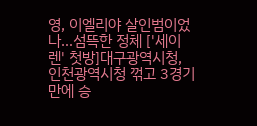영, 이엘리야 살인범이었나…섬뜩한 정체 ['세이렌' 첫방]대구광역시청, 인천광역시청 꺾고 3경기 만에 승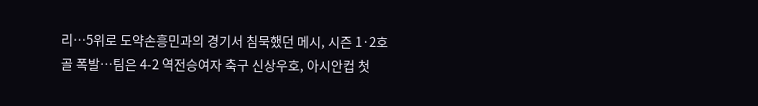리…5위로 도약손흥민과의 경기서 침묵했던 메시, 시즌 1·2호 골 폭발…팀은 4-2 역전승여자 축구 신상우호, 아시안컵 첫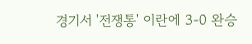경기서 '전쟁통' 이란에 3-0 완승